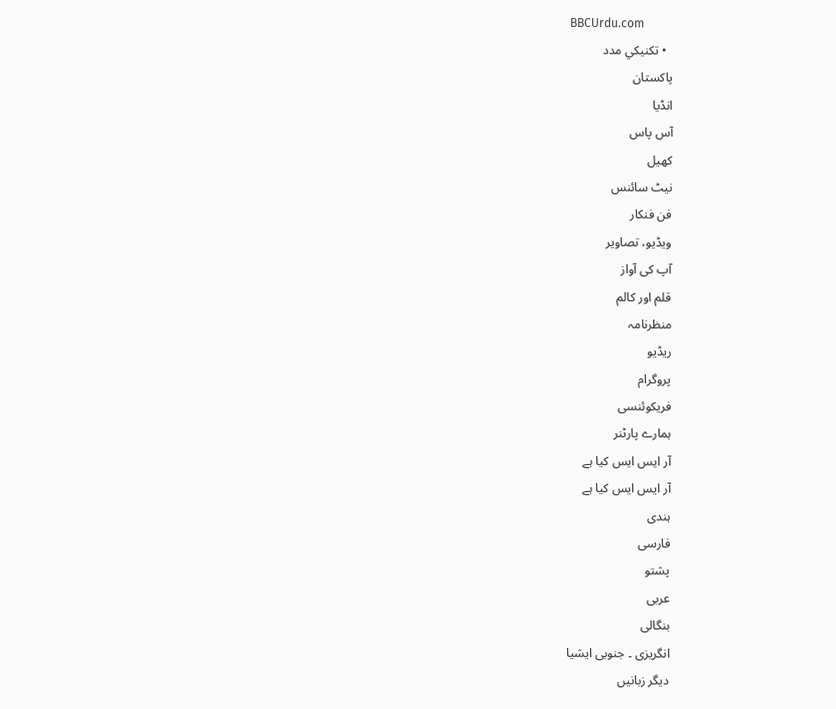BBCUrdu.com
  • تکنيکي مدد
پاکستان
انڈیا
آس پاس
کھیل
نیٹ سائنس
فن فنکار
ویڈیو، تصاویر
آپ کی آواز
قلم اور کالم
منظرنامہ
ریڈیو
پروگرام
فریکوئنسی
ہمارے پارٹنر
آر ایس ایس کیا ہے
آر ایس ایس کیا ہے
ہندی
فارسی
پشتو
عربی
بنگالی
انگریزی ۔ جنوبی ایشیا
دیگر زبانیں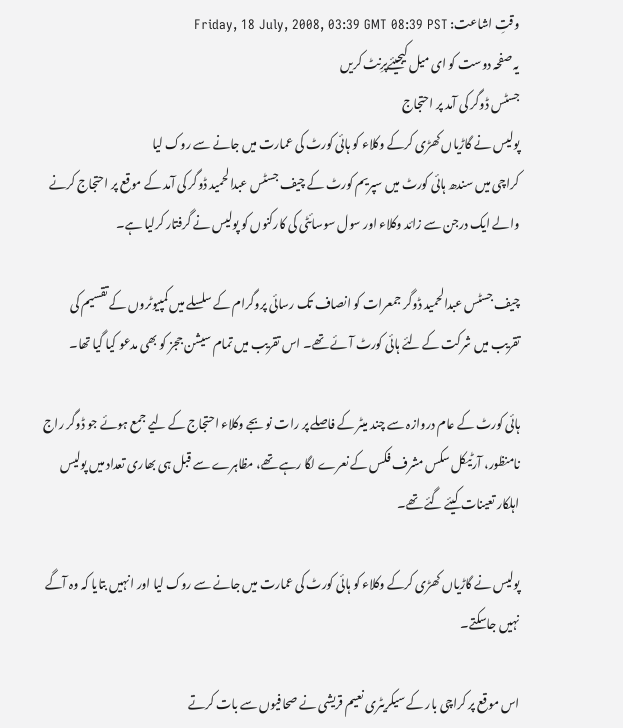وقتِ اشاعت: Friday, 18 July, 2008, 03:39 GMT 08:39 PST
یہ صفحہ دوست کو ای میل کیجیئےپرِنٹ کریں
جسٹس ڈوگر کی آمد پر احتجاج
پولیس نے گاڑیاں کھڑی کرکے وکلاء کو ہائی کورٹ کی عمارت میں جانے سے روک لیا
کراچی میں سندھ ہائی کورٹ میں سپریم کورٹ کے چیف جسٹس عبدالحمید ڈوگر کی آمد کے موقع پر احتجاج کرنے والے ایک درجن سے زائد وکلاء اور سول سوسائٹی کی کارکنوں کو پولیس نے گرفتار کرلیا ہے۔

چیف جسٹس عبدالحمید ڈوگر جمعرات کو انصاف تک رسائی پروگرام کے سلسلے میں کمپیوٹروں کے تقسیم کی تقریب میں شرکت کے لئے ہائی کورٹ آئے تھے۔ اس تقریب میں تمام سیشن ججز کو بھی مدعو کیا گیا تھا۔

ہائی کورٹ کے عام دروازہ سے چند میٹر کے فاصلے پر رات نو بجے وکلاء احتجاج کے لیے جمع ہوئے جو ڈوگر راج نامنظور، آرٹیکل سکس مشرف فکس کے نعرے لگا رہے تھے، مظاہرے سے قبل ہی بھاری تعداد میں پولیس اہلکار تعینات کیئے گئے تھے۔

پولیس نے گاڑیاں کھڑی کرکے وکلاء کو ہائی کورٹ کی عمارت میں جانے سے روک لیا اور انہیں بتایا کہ وہ آگے نہیں جاسکتے۔

اس موقع پر کراچی بار کے سیکریٹری نعیم قریشی نے صحافیوں سے بات کرتے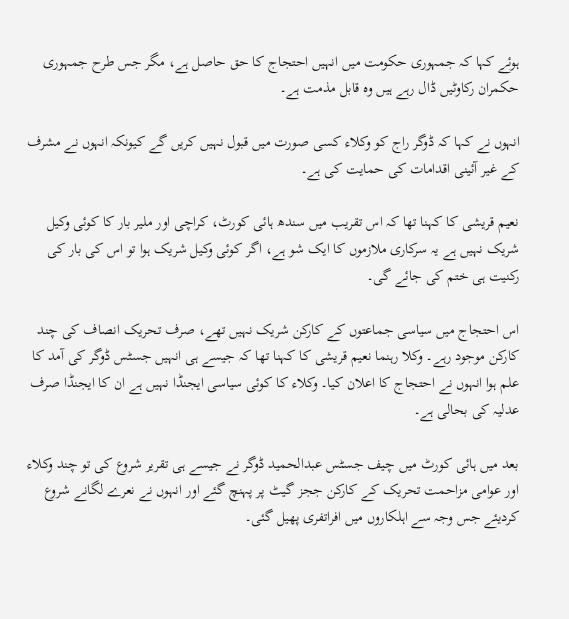ہوئے کہا کہ جمہوری حکومت میں انہیں احتجاج کا حق حاصل ہے، مگر جس طرح جمہوری حکمران رکاوٹیں ڈال رہے ہیں وہ قابل مذمت ہے۔

انہوں نے کہا کہ ڈوگر راج کو وکلاء کسی صورت میں قبول نہیں کریں گے کیونکہ انہوں نے مشرف کے غیر آئینی اقدامات کی حمایت کی ہے۔

نعیم قریشی کا کہنا تھا کہ اس تقریب میں سندھ ہائی کورٹ، کراچی اور ملیر بار کا کوئی وکیل شریک نہیں ہے یہ سرکاری ملازموں کا ایک شو ہے، اگر کوئی وکیل شریک ہوا تو اس کی بار کی رکنیت ہی ختم کی جائے گی۔

اس احتجاج میں سیاسی جماعتوں کے کارکن شریک نہیں تھے، صرف تحریک انصاف کی چند کارکن موجود رہے۔ وکلا رہنما نعیم قریشی کا کہنا تھا کہ جیسے ہی انہیں جسٹس ڈوگر کی آمد کا علم ہوا انہوں نے احتجاج کا اعلان کیا۔ وکلاء کا کوئی سیاسی ایجنڈا نہیں ہے ان کا ایجنڈا صرف عدلیہ کی بحالی ہے۔

بعد میں ہائی کورٹ میں چیف جسٹس عبدالحمید ڈوگر نے جیسے ہی تقریر شروع کی تو چند وکلاء اور عوامی مزاحمت تحریک کے کارکن ججز گیٹ پر پہنچ گئے اور انہوں نے نعرے لگانے شروع کردیئے جس وجہ سے اہلکاروں میں افراتفری پھیل گئی۔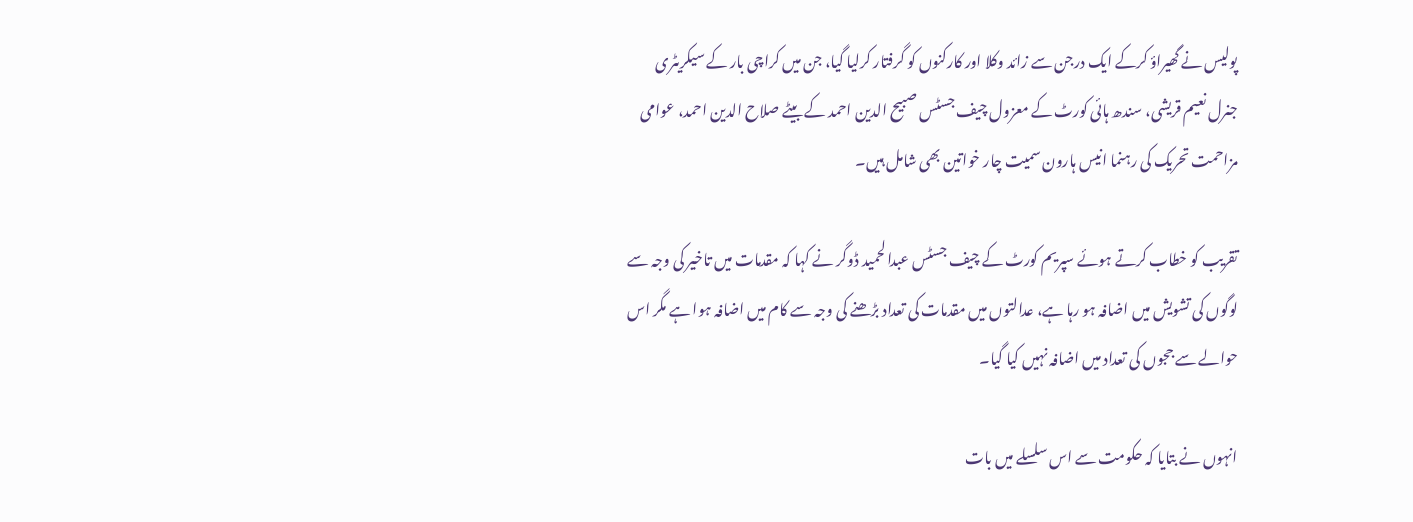پولیس نے گھیراؤ کرکے ایک درجن سے زائد وکلا اور کارکنوں کو گرفتار کرلیا گیا، جن میں کراچی بار کے سیکریٹری جنرل نعیم قریشی، سندھ ہائی کورٹ کے معزول چیف جسٹس صبیح الدین احمد کے بیٹے صلاح الدین احمد، عوامی مزاحمت تحریک کی رہنما انیس ہارون سمیت چار خواتین بھی شامل ہیں۔

تقریب کو خطاب کرتے ہوئے سپریم کورٹ کے چیف جسٹس عبدالحمید ڈوگر نے کہا کہ مقدمات میں تاخیر کی وجہ سے لوگوں کی تشویش میں اضافہ ہو رہا ہے، عدالتوں میں مقدمات کی تعداد بڑھنے کی وجہ سے کام میں اضافہ ہوا ہے مگر اس حوالے سے ججوں کی تعداد میں اضافہ نہیں کیا گیا۔

انہوں نے بتایا کہ حکومت سے اس سلسلے میں بات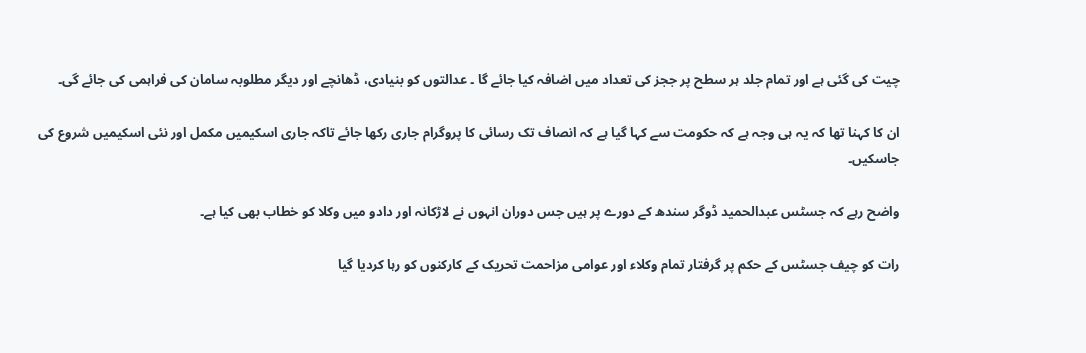چیت کی گئی ہے اور تمام جلد ہر سطح پر ججز کی تعداد میں اضافہ کیا جائے گا ۔ عدالتوں کو بنیادی، ڈھانچے اور دیگر مطلوبہ سامان کی فراہمی کی جائے گی۔

ان کا کہنا تھا کہ یہ ہی وجہ ہے کہ حکومت سے کہا گیا ہے کہ انصاف تک رسائی کا پروگرام جاری رکھا جائے تاکہ جاری اسکیمیں مکمل اور نئی اسکیمیں شروع کی جاسکیں۔

واضح رہے کہ جسٹس عبدالحمید ڈوگر سندھ کے دورے پر ہیں جس دوران انہوں نے لاڑکانہ اور دادو میں وکلا کو خطاب بھی کیا ہے۔

رات کو چیف جسٹس کے حکم پر گرفتار تمام وکلاء اور عوامی مزاحمت تحریک کے کارکنوں کو رہا کردیا گیا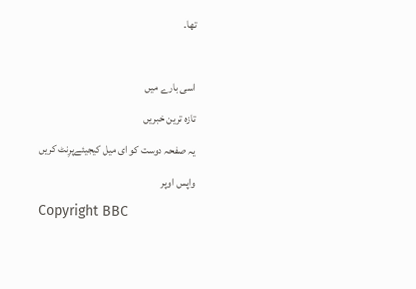تھا۔

اسی بارے میں
تازہ ترین خبریں
یہ صفحہ دوست کو ای میل کیجیئےپرِنٹ کریں
واپس اوپر
Copyright BBC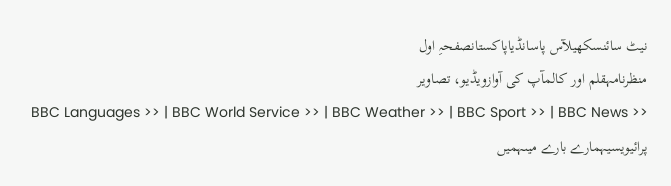نیٹ سائنسکھیلآس پاسانڈیاپاکستانصفحہِ اول
منظرنامہقلم اور کالمآپ کی آوازویڈیو، تصاویر
BBC Languages >> | BBC World Service >> | BBC Weather >> | BBC Sport >> | BBC News >>
پرائیویسیہمارے بارے میںہمیں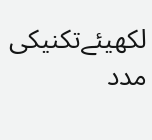لکھیئےتکنیکی مدد